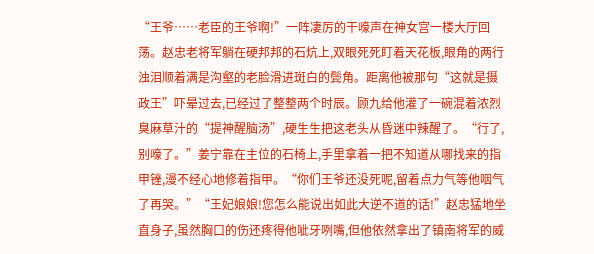“王爷……老臣的王爷啊!”一阵凄厉的干嚎声在神女宫一楼大厅回荡。赵忠老将军躺在硬邦邦的石炕上,双眼死死盯着天花板,眼角的两行浊泪顺着满是沟壑的老脸滑进斑白的鬓角。距离他被那句“这就是摄政王”吓晕过去,已经过了整整两个时辰。顾九给他灌了一碗混着浓烈臭麻草汁的“提神醒脑汤”,硬生生把这老头从昏迷中辣醒了。“行了,别嚎了。”姜宁靠在主位的石椅上,手里拿着一把不知道从哪找来的指甲锉,漫不经心地修着指甲。“你们王爷还没死呢,留着点力气等他咽气了再哭。”“王妃娘娘!您怎么能说出如此大逆不道的话!”赵忠猛地坐直身子,虽然胸口的伤还疼得他呲牙咧嘴,但他依然拿出了镇南将军的威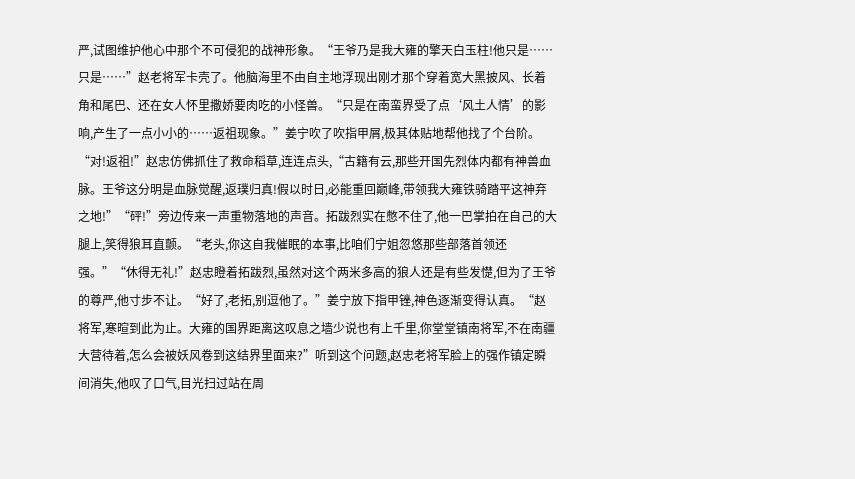严,试图维护他心中那个不可侵犯的战神形象。“王爷乃是我大雍的擎天白玉柱!他只是……只是……”赵老将军卡壳了。他脑海里不由自主地浮现出刚才那个穿着宽大黑披风、长着角和尾巴、还在女人怀里撒娇要肉吃的小怪兽。“只是在南蛮界受了点‘风土人情’的影响,产生了一点小小的……返祖现象。”姜宁吹了吹指甲屑,极其体贴地帮他找了个台阶。“对!返祖!”赵忠仿佛抓住了救命稻草,连连点头,“古籍有云,那些开国先烈体内都有神兽血脉。王爷这分明是血脉觉醒,返璞归真!假以时日,必能重回巅峰,带领我大雍铁骑踏平这神弃之地!”“砰!”旁边传来一声重物落地的声音。拓跋烈实在憋不住了,他一巴掌拍在自己的大腿上,笑得狼耳直颤。“老头,你这自我催眠的本事,比咱们宁姐忽悠那些部落首领还强。”“休得无礼!”赵忠瞪着拓跋烈,虽然对这个两米多高的狼人还是有些发憷,但为了王爷的尊严,他寸步不让。“好了,老拓,别逗他了。”姜宁放下指甲锉,神色逐渐变得认真。“赵将军,寒暄到此为止。大雍的国界距离这叹息之墙少说也有上千里,你堂堂镇南将军,不在南疆大营待着,怎么会被妖风卷到这结界里面来?”听到这个问题,赵忠老将军脸上的强作镇定瞬间消失,他叹了口气,目光扫过站在周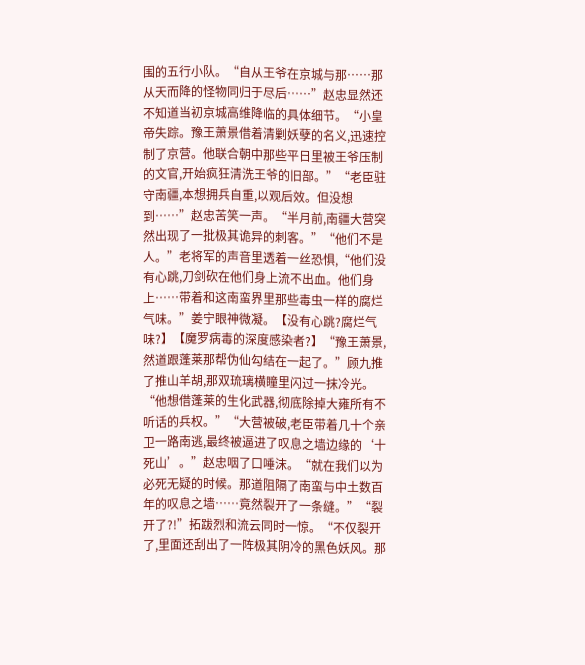围的五行小队。“自从王爷在京城与那……那从天而降的怪物同归于尽后……”赵忠显然还不知道当初京城高维降临的具体细节。“小皇帝失踪。豫王萧景借着清剿妖孽的名义,迅速控制了京营。他联合朝中那些平日里被王爷压制的文官,开始疯狂清洗王爷的旧部。”“老臣驻守南疆,本想拥兵自重,以观后效。但没想到……”赵忠苦笑一声。“半月前,南疆大营突然出现了一批极其诡异的刺客。”“他们不是人。”老将军的声音里透着一丝恐惧,“他们没有心跳,刀剑砍在他们身上流不出血。他们身上……带着和这南蛮界里那些毒虫一样的腐烂气味。”姜宁眼神微凝。【没有心跳?腐烂气味?】【魔罗病毒的深度感染者?】“豫王萧景,然道跟蓬莱那帮伪仙勾结在一起了。”顾九推了推山羊胡,那双琉璃横瞳里闪过一抹冷光。“他想借蓬莱的生化武器,彻底除掉大雍所有不听话的兵权。”“大营被破,老臣带着几十个亲卫一路南逃,最终被逼进了叹息之墙边缘的‘十死山’。”赵忠咽了口唾沫。“就在我们以为必死无疑的时候。那道阻隔了南蛮与中土数百年的叹息之墙……竟然裂开了一条缝。”“裂开了?!”拓跋烈和流云同时一惊。“不仅裂开了,里面还刮出了一阵极其阴冷的黑色妖风。那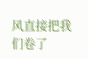风直接把我们卷了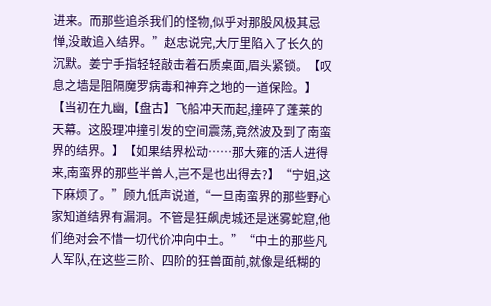进来。而那些追杀我们的怪物,似乎对那股风极其忌惮,没敢追入结界。”赵忠说完,大厅里陷入了长久的沉默。姜宁手指轻轻敲击着石质桌面,眉头紧锁。【叹息之墙是阻隔魔罗病毒和神弃之地的一道保险。】【当初在九幽,【盘古】飞船冲天而起,撞碎了蓬莱的天幕。这股理冲撞引发的空间震荡,竟然波及到了南蛮界的结界。】【如果结界松动……那大雍的活人进得来,南蛮界的那些半兽人,岂不是也出得去?】“宁姐,这下麻烦了。”顾九低声说道,“一旦南蛮界的那些野心家知道结界有漏洞。不管是狂飙虎城还是迷雾蛇窟,他们绝对会不惜一切代价冲向中土。”“中土的那些凡人军队,在这些三阶、四阶的狂兽面前,就像是纸糊的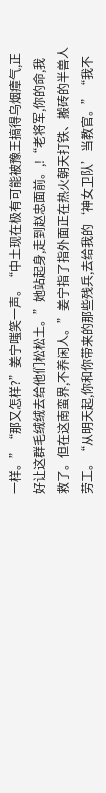一样。”“那又怎样?”姜宁嗤笑一声。“中土现在极有可能被豫王搞得乌烟瘴气,正好让这群毛绒绒去给他们松松土。”她站起身,走到赵忠面前。,!“老将军,你的命,我救了。但在这南蛮界,不养闲人。”姜宁指了指外面正在热火朝天打铁、搬砖的半兽人劳工。“从明天起,你和你带来的那些残兵,去给我的‘神女卫队’当教官。”“我不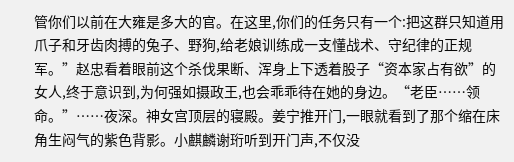管你们以前在大雍是多大的官。在这里,你们的任务只有一个:把这群只知道用爪子和牙齿肉搏的兔子、野狗,给老娘训练成一支懂战术、守纪律的正规军。”赵忠看着眼前这个杀伐果断、浑身上下透着股子“资本家占有欲”的女人,终于意识到,为何强如摄政王,也会乖乖待在她的身边。“老臣……领命。”……夜深。神女宫顶层的寝殿。姜宁推开门,一眼就看到了那个缩在床角生闷气的紫色背影。小麒麟谢珩听到开门声,不仅没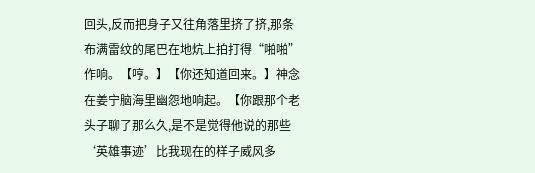回头,反而把身子又往角落里挤了挤,那条布满雷纹的尾巴在地炕上拍打得“啪啪”作响。【哼。】【你还知道回来。】神念在姜宁脑海里幽怨地响起。【你跟那个老头子聊了那么久,是不是觉得他说的那些‘英雄事迹’比我现在的样子威风多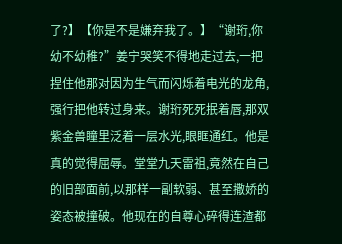了?】【你是不是嫌弃我了。】“谢珩,你幼不幼稚?”姜宁哭笑不得地走过去,一把捏住他那对因为生气而闪烁着电光的龙角,强行把他转过身来。谢珩死死抿着唇,那双紫金兽瞳里泛着一层水光,眼眶通红。他是真的觉得屈辱。堂堂九天雷祖,竟然在自己的旧部面前,以那样一副软弱、甚至撒娇的姿态被撞破。他现在的自尊心碎得连渣都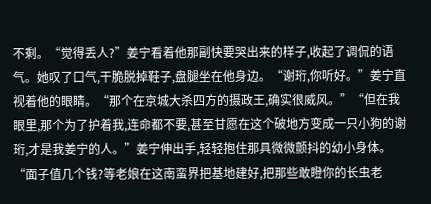不剩。“觉得丢人?”姜宁看着他那副快要哭出来的样子,收起了调侃的语气。她叹了口气,干脆脱掉鞋子,盘腿坐在他身边。“谢珩,你听好。”姜宁直视着他的眼睛。“那个在京城大杀四方的摄政王,确实很威风。”“但在我眼里,那个为了护着我,连命都不要,甚至甘愿在这个破地方变成一只小狗的谢珩,才是我姜宁的人。”姜宁伸出手,轻轻抱住那具微微颤抖的幼小身体。“面子值几个钱?等老娘在这南蛮界把基地建好,把那些敢瞪你的长虫老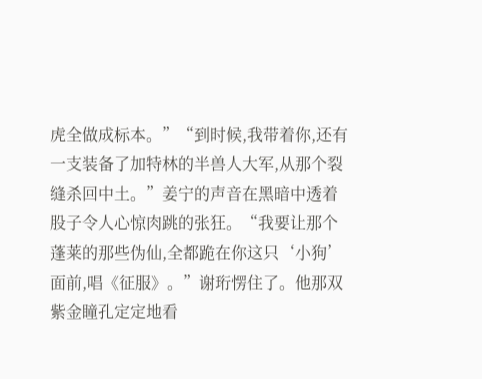虎全做成标本。”“到时候,我带着你,还有一支装备了加特林的半兽人大军,从那个裂缝杀回中土。”姜宁的声音在黑暗中透着股子令人心惊肉跳的张狂。“我要让那个蓬莱的那些伪仙,全都跪在你这只‘小狗’面前,唱《征服》。”谢珩愣住了。他那双紫金瞳孔定定地看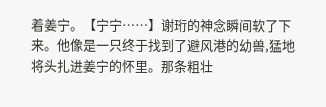着姜宁。【宁宁……】谢珩的神念瞬间软了下来。他像是一只终于找到了避风港的幼兽,猛地将头扎进姜宁的怀里。那条粗壮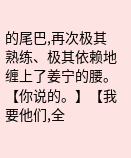的尾巴,再次极其熟练、极其依赖地缠上了姜宁的腰。【你说的。】【我要他们,全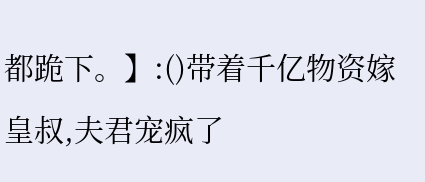都跪下。】:()带着千亿物资嫁皇叔,夫君宠疯了